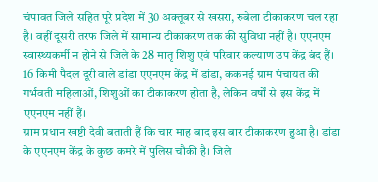चंपावत जिले सहित पूरे प्रदेश में 30 अक्तूबर से खसरा, रुबेला टीकाकरण चल रहा है। वहीं दूसरी तरफ जिले में सामान्य टीकाकरण तक की सुविधा नहीं है। एएनएम स्वास्थ्यकर्मी न होने से जिले के 28 मातृ शिशु एवं परिवार कल्याण उप केंद्र बंद हैं। 16 किमी पैदल दूरी वाले डांडा एएनएम केंद्र में डांडा, ककनई ग्राम पंचायत की गर्भवती महिलाओं, शिशुओं का टीकाकरण होता है, लेकिन वर्षों से इस केंद्र में एएनएम नहीं हैं।
ग्राम प्रधान खष्टी देवी बताती हैं कि चार माह बाद इस बार टीकाकरण हुआ है। डांडा के एएनएम केंद्र के कुछ कमरे में पुलिस चौकी है। जिले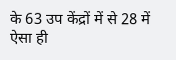के 63 उप केंद्रों में से 28 में ऐसा ही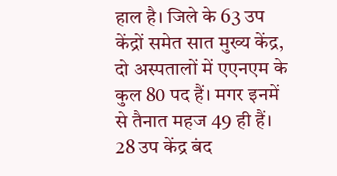हाल है। जिले के 63 उप केंद्रों समेत सात मुख्य केंद्र, दो अस्पतालों में एएनएम के कुल 80 पद हैं। मगर इनमें से तैनात महज 49 ही हैं। 28 उप केंद्र बंद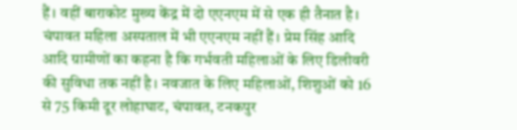हैं। वहीं बाराकोट मुख्य केंद्र में दो एएनएम में से एक ही तैनात है।
चंपावत महिला अस्पताल में भी एएनएम नहीं हैं। प्रेम सिंह आदि आदि ग्रामीणों का कहना है कि गर्भवती महिलाओं के लिए डिलीवरी की सुविधा तक नहीं है। नवजात के लिए महिलाओं, शिशुओं को 16 से 75 किमी दूर लोहाघाट, चंपावत, टनकपुर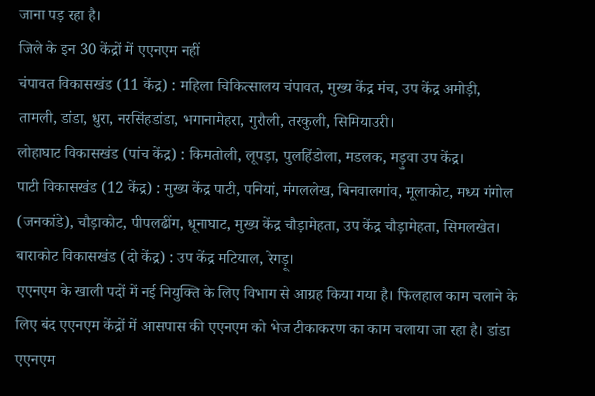जाना पड़ रहा है।
जिले के इन 30 केंद्रों में एएनएम नहीं
चंपावत विकासखंड (11 केंद्र) : महिला चिकित्सालय चंपावत, मुख्य केंद्र मंच, उप केंद्र अमोड़ी, तामली, डांडा, धुरा, नरसिंहडांडा, भगानामेहरा, गुरौली, तरकुली, सिमियाउरी।
लोहाघाट विकासखंड (पांच केंद्र) : किमतोली, लूपड़ा, पुलहिंडोला, मडलक, मड़ुवा उप केंद्र।
पाटी विकासखंड (12 केंद्र) : मुख्य केंद्र पाटी, पनियां, मंगललेख, बिनवालगांव, मूलाकोट, मध्य गंगोल (जनकांडे), चौड़ाकोट, पीपलढींग, धूनाघाट, मुख्य केंद्र चौड़ामेहता, उप केंद्र चौड़ामेहता, सिमलखेत।
बाराकोट विकासखंड (दो केंद्र) : उप केंद्र मटियाल, रेगड़ू।
एएनएम के खाली पदों में नई नियुक्ति के लिए विभाग से आग्रह किया गया है। फिलहाल काम चलाने के लिए बंद एएनएम केंद्रों में आसपास की एएनएम को भेज टीकाकरण का काम चलाया जा रहा है। डांडा एएनएम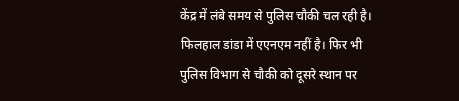केंद्र में लंबे समय से पुलिस चौकी चल रही है। फिलहाल डांडा में एएनएम नहीं है। फिर भी पुलिस विभाग से चौकी को दूसरे स्थान पर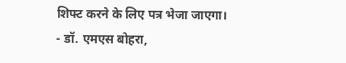शिफ्ट करने के लिए पत्र भेजा जाएगा।
- डॉ. एमएस बोहरा,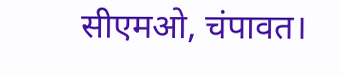सीएमओ, चंपावत।